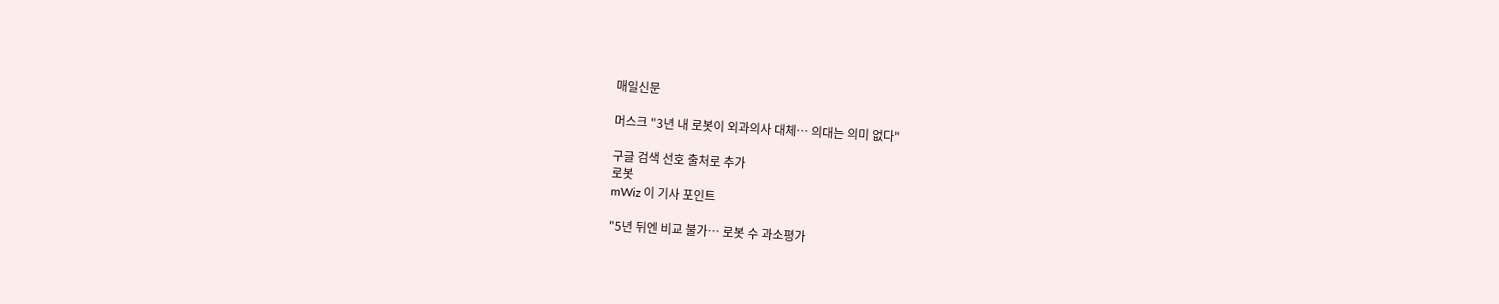매일신문

머스크 "3년 내 로봇이 외과의사 대체… 의대는 의미 없다"

구글 검색 선호 출처로 추가
로봇
mWiz 이 기사 포인트

"5년 뒤엔 비교 불가… 로봇 수 과소평가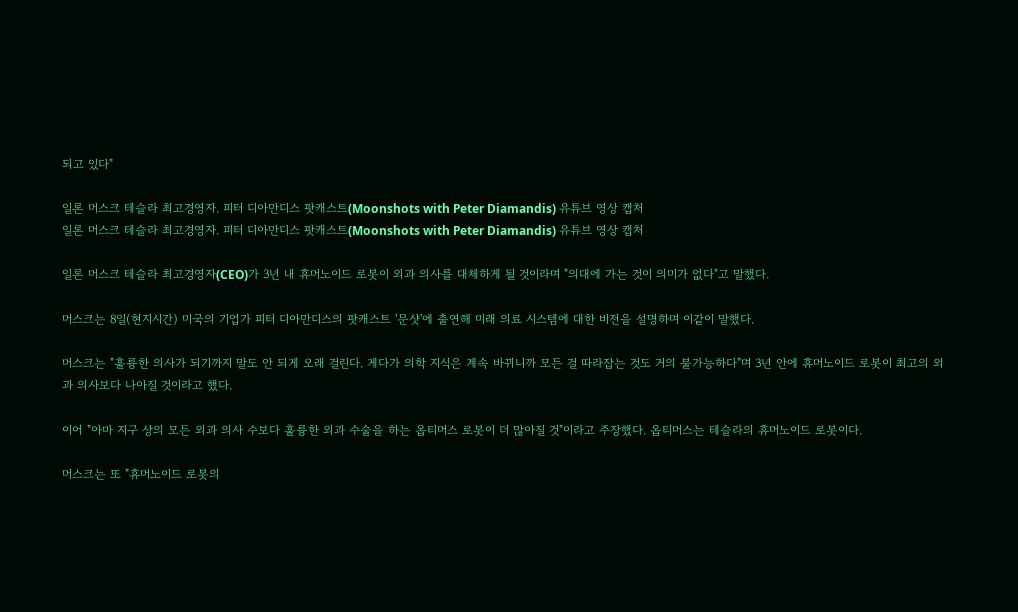되고 있다"

일론 머스크 테슬라 최고경영자. 피터 디아만디스 팟캐스트(Moonshots with Peter Diamandis) 유튜브 영상 캡처
일론 머스크 테슬라 최고경영자. 피터 디아만디스 팟캐스트(Moonshots with Peter Diamandis) 유튜브 영상 캡처

일론 머스크 테슬라 최고경영자(CEO)가 3년 내 휴머노이드 로봇이 외과 의사를 대체하게 될 것이라며 "의대에 가는 것이 의미가 없다"고 말했다.

머스크는 8일(현지시간) 미국의 기업가 피터 디아만디스의 팟캐스트 '문샷'에 출연해 미래 의료 시스템에 대한 비전을 설명하며 이같이 말했다.

머스크는 "훌륭한 의사가 되기까지 말도 안 되게 오래 걸린다. 게다가 의학 지식은 계속 바뀌니까 모든 걸 따라잡는 것도 거의 불가능하다"며 3년 안에 휴머노이드 로봇이 최고의 외과 의사보다 나아질 것이라고 했다.

이어 "아마 지구 상의 모든 외과 의사 수보다 훌륭한 외과 수술을 하는 옵티머스 로봇이 더 많아질 것"이라고 주장했다. 옵티머스는 테슬라의 휴머노이드 로봇이다.

머스크는 또 "휴머노이드 로봇의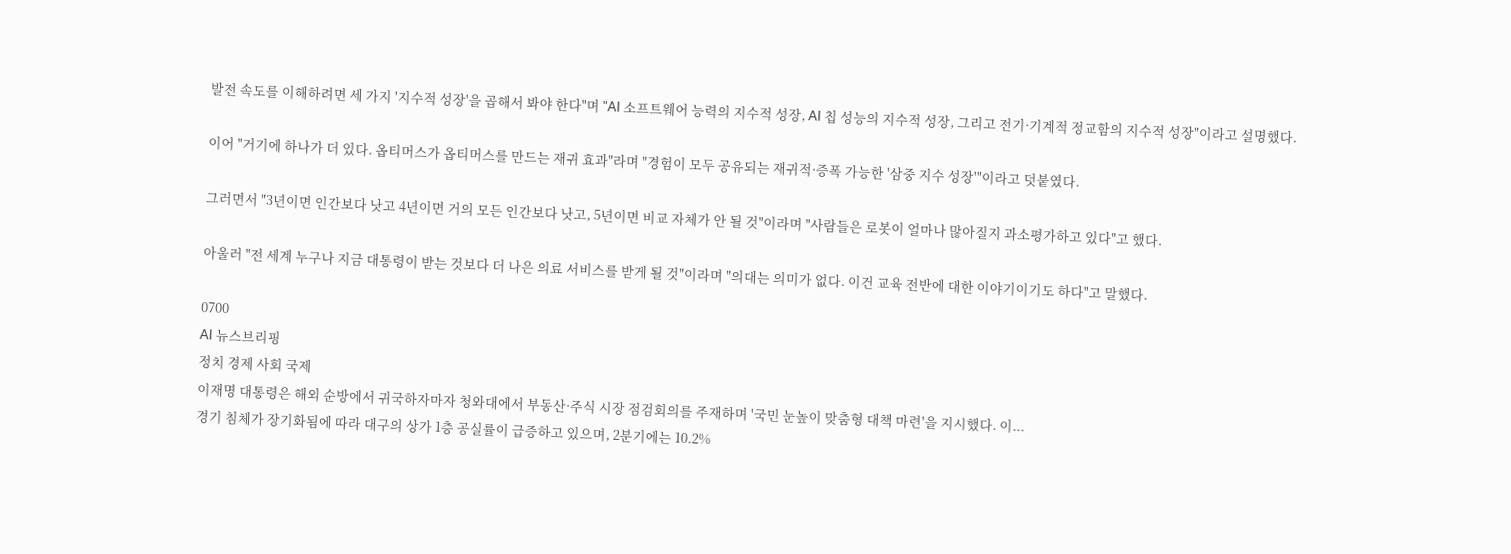발전 속도를 이해하려면 세 가지 '지수적 성장'을 곱해서 봐야 한다"며 "AI 소프트웨어 능력의 지수적 성장, AI 칩 성능의 지수적 성장, 그리고 전기·기계적 정교함의 지수적 성장"이라고 설명했다.

이어 "거기에 하나가 더 있다. 옵티머스가 옵티머스를 만드는 재귀 효과"라며 "경험이 모두 공유되는 재귀적·증폭 가능한 '삼중 지수 성장'"이라고 덧붙였다.

그러면서 "3년이면 인간보다 낫고 4년이면 거의 모든 인간보다 낫고, 5년이면 비교 자체가 안 될 것"이라며 "사람들은 로봇이 얼마나 많아질지 과소평가하고 있다"고 했다.

아울러 "전 세계 누구나 지금 대통령이 받는 것보다 더 나은 의료 서비스를 받게 될 것"이라며 "의대는 의미가 없다. 이건 교육 전반에 대한 이야기이기도 하다"고 말했다.

0700
AI 뉴스브리핑
정치 경제 사회 국제
이재명 대통령은 해외 순방에서 귀국하자마자 청와대에서 부동산·주식 시장 점검회의를 주재하며 '국민 눈높이 맞춤형 대책 마련'을 지시했다. 이...
경기 침체가 장기화됨에 따라 대구의 상가 1층 공실률이 급증하고 있으며, 2분기에는 10.2%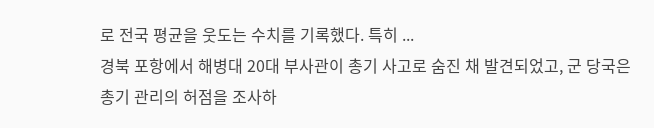로 전국 평균을 웃도는 수치를 기록했다. 특히 ...
경북 포항에서 해병대 20대 부사관이 총기 사고로 숨진 채 발견되었고, 군 당국은 총기 관리의 허점을 조사하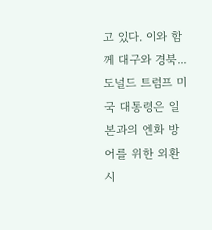고 있다. 이와 함께 대구와 경북...
도널드 트럼프 미국 대통령은 일본과의 엔화 방어를 위한 외환시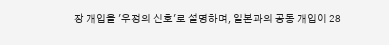장 개입을 '우정의 신호'로 설명하며, 일본과의 공동 개입이 28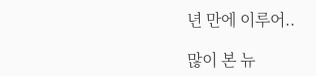년 만에 이루어..

많이 본 뉴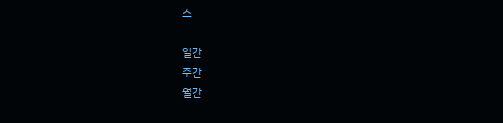스

일간
주간
월간